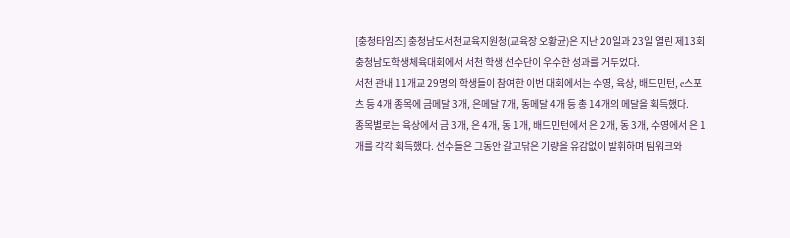[충청타임즈] 충청남도서천교육지원청(교육장 오황균)은 지난 20일과 23일 열린 제13회 충청남도학생체육대회에서 서천 학생 선수단이 우수한 성과를 거두었다.
서천 관내 11개교 29명의 학생들이 참여한 이번 대회에서는 수영, 육상, 배드민턴, e스포츠 등 4개 종목에 금메달 3개, 은메달 7개, 동메달 4개 등 총 14개의 메달을 획득했다.
종목별로는 육상에서 금 3개, 은 4개, 동 1개, 배드민턴에서 은 2개, 동 3개, 수영에서 은 1개를 각각 획득했다. 선수들은 그동안 갈고닦은 기량을 유감없이 발휘하며 팀워크와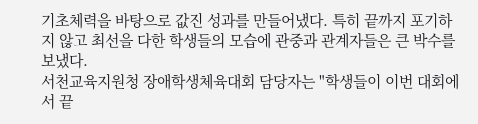기초체력을 바탕으로 값진 성과를 만들어냈다. 특히 끝까지 포기하지 않고 최선을 다한 학생들의 모습에 관중과 관계자들은 큰 박수를 보냈다.
서천교육지원청 장애학생체육대회 담당자는 "학생들이 이번 대회에서 끝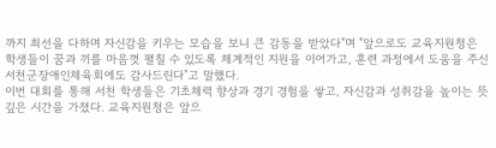까지 최선을 다하며 자신감을 키우는 모습을 보니 큰 감동을 받았다"며 "앞으로도 교육지원청은 학생들이 꿈과 끼를 마음껏 펼칠 수 있도록 체계적인 지원을 이어가고, 훈련 과정에서 도움을 주신 서천군장애인체육회에도 감사드린다"고 말했다.
이번 대회를 통해 서천 학생들은 기초체력 향상과 경기 경험을 쌓고, 자신감과 성취감을 높이는 뜻깊은 시간을 가졌다. 교육지원청은 앞으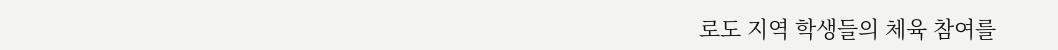로도 지역 학생들의 체육 참여를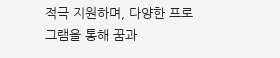적극 지원하며, 다양한 프로그램을 통해 꿈과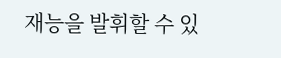재능을 발휘할 수 있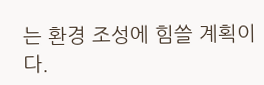는 환경 조성에 힘쓸 계획이다.